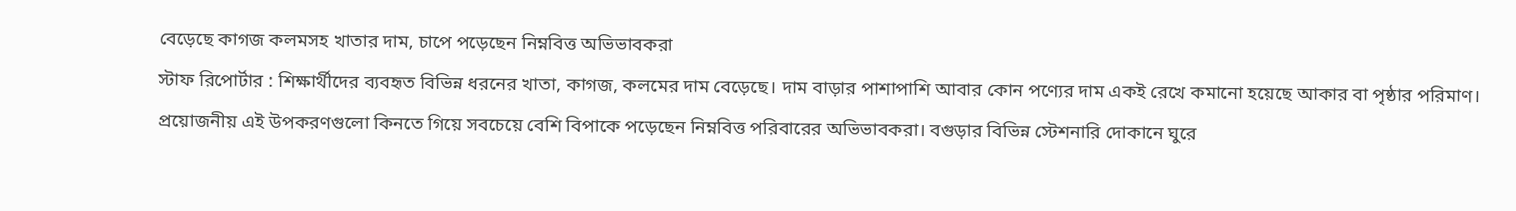বেড়েছে কাগজ কলমসহ খাতার দাম, চাপে পড়েছেন নিম্নবিত্ত অভিভাবকরা
স্টাফ রিপোর্টার : শিক্ষার্থীদের ব্যবহৃত বিভিন্ন ধরনের খাতা, কাগজ, কলমের দাম বেড়েছে। দাম বাড়ার পাশাপাশি আবার কোন পণ্যের দাম একই রেখে কমানো হয়েছে আকার বা পৃষ্ঠার পরিমাণ। প্রয়োজনীয় এই উপকরণগুলো কিনতে গিয়ে সবচেয়ে বেশি বিপাকে পড়েছেন নিম্নবিত্ত পরিবারের অভিভাবকরা। বগুড়ার বিভিন্ন স্টেশনারি দোকানে ঘুরে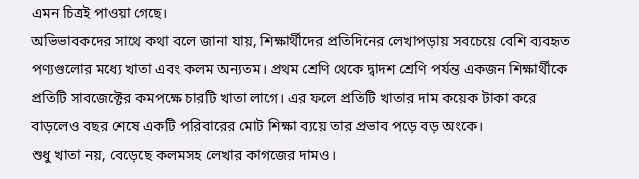এমন চিত্রই পাওয়া গেছে।
অভিভাবকদের সাথে কথা বলে জানা যায়, শিক্ষার্থীদের প্রতিদিনের লেখাপড়ায় সবচেয়ে বেশি ব্যবহৃত পণ্যগুলোর মধ্যে খাতা এবং কলম অন্যতম। প্রথম শ্রেণি থেকে দ্বাদশ শ্রেণি পর্যন্ত একজন শিক্ষার্থীকে প্রতিটি সাবজেক্টের কমপক্ষে চারটি খাতা লাগে। এর ফলে প্রতিটি খাতার দাম কয়েক টাকা করে বাড়লেও বছর শেষে একটি পরিবারের মোট শিক্ষা ব্যয়ে তার প্রভাব পড়ে বড় অংকে।
শুধু খাতা নয়, বেড়েছে কলমসহ লেখার কাগজের দামও।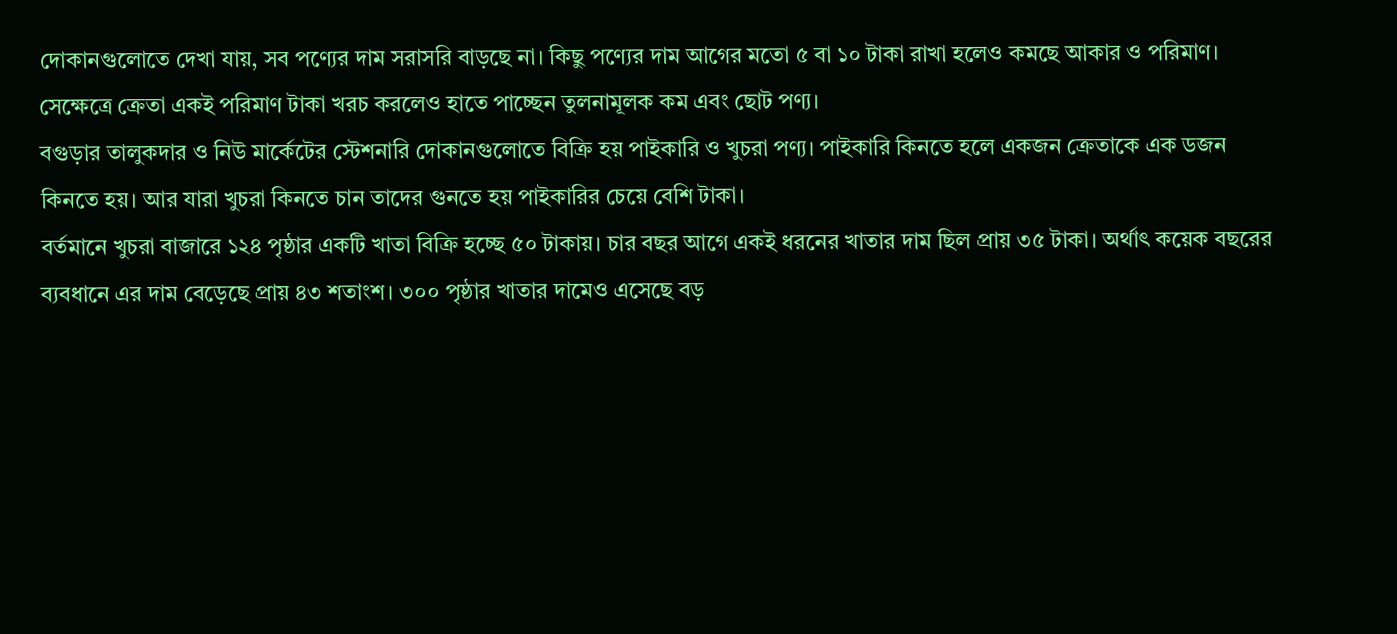দোকানগুলোতে দেখা যায়, সব পণ্যের দাম সরাসরি বাড়ছে না। কিছু পণ্যের দাম আগের মতো ৫ বা ১০ টাকা রাখা হলেও কমছে আকার ও পরিমাণ। সেক্ষেত্রে ক্রেতা একই পরিমাণ টাকা খরচ করলেও হাতে পাচ্ছেন তুলনামূলক কম এবং ছোট পণ্য।
বগুড়ার তালুকদার ও নিউ মার্কেটের স্টেশনারি দোকানগুলোতে বিক্রি হয় পাইকারি ও খুচরা পণ্য। পাইকারি কিনতে হলে একজন ক্রেতাকে এক ডজন কিনতে হয়। আর যারা খুচরা কিনতে চান তাদের গুনতে হয় পাইকারির চেয়ে বেশি টাকা।
বর্তমানে খুচরা বাজারে ১২৪ পৃষ্ঠার একটি খাতা বিক্রি হচ্ছে ৫০ টাকায়। চার বছর আগে একই ধরনের খাতার দাম ছিল প্রায় ৩৫ টাকা। অর্থাৎ কয়েক বছরের ব্যবধানে এর দাম বেড়েছে প্রায় ৪৩ শতাংশ। ৩০০ পৃষ্ঠার খাতার দামেও এসেছে বড়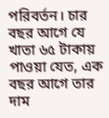পরিবর্তন। চার বছর আগে যে খাতা ৬৫ টাকায় পাওয়া যেত, এক বছর আগে তার দাম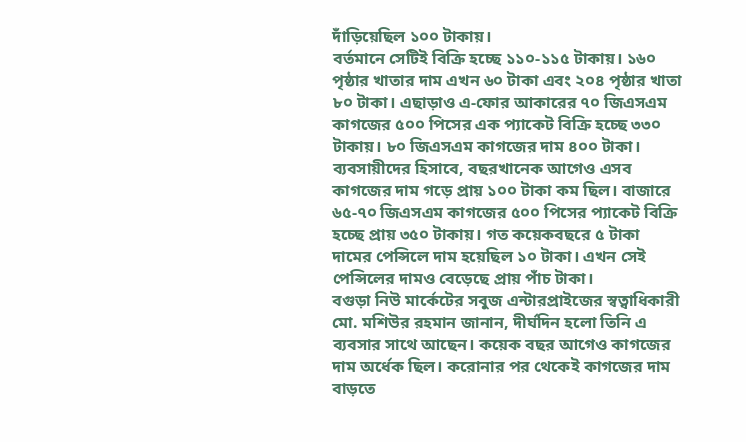দাঁড়িয়েছিল ১০০ টাকায়।
বর্তমানে সেটিই বিক্রি হচ্ছে ১১০-১১৫ টাকায়। ১৬০ পৃষ্ঠার খাতার দাম এখন ৬০ টাকা এবং ২০৪ পৃষ্ঠার খাতা ৮০ টাকা। এছাড়াও এ-ফোর আকারের ৭০ জিএসএম কাগজের ৫০০ পিসের এক প্যাকেট বিক্রি হচ্ছে ৩৩০ টাকায়। ৮০ জিএসএম কাগজের দাম ৪০০ টাকা।
ব্যবসায়ীদের হিসাবে, বছরখানেক আগেও এসব কাগজের দাম গড়ে প্রায় ১০০ টাকা কম ছিল। বাজারে ৬৫-৭০ জিএসএম কাগজের ৫০০ পিসের প্যাকেট বিক্রি হচ্ছে প্রায় ৩৫০ টাকায়। গত কয়েকবছরে ৫ টাকা দামের পেন্সিলে দাম হয়েছিল ১০ টাকা। এখন সেই পেন্সিলের দামও বেড়েছে প্রায় পাঁচ টাকা।
বগুড়া নিউ মার্কেটের সবুজ এন্টারপ্রাইজের স্বত্বাধিকারী মো. মশিউর রহমান জানান, দীর্ঘদিন হলো তিনি এ ব্যবসার সাথে আছেন। কয়েক বছর আগেও কাগজের দাম অর্ধেক ছিল। করোনার পর থেকেই কাগজের দাম বাড়তে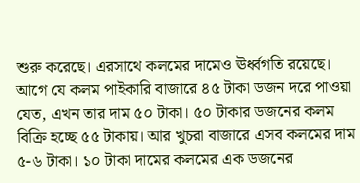শুরু করেছে। এরসাথে কলমের দামেও ঊর্ধ্বগতি রয়েছে।
আগে যে কলম পাইকারি বাজারে ৪৫ টাকা ডজন দরে পাওয়া যেত, এখন তার দাম ৫০ টাকা। ৫০ টাকার ডজনের কলম বিক্রি হচ্ছে ৫৫ টাকায়। আর খুচরা বাজারে এসব কলমের দাম ৫-৬ টাকা। ১০ টাকা দামের কলমের এক ডজনের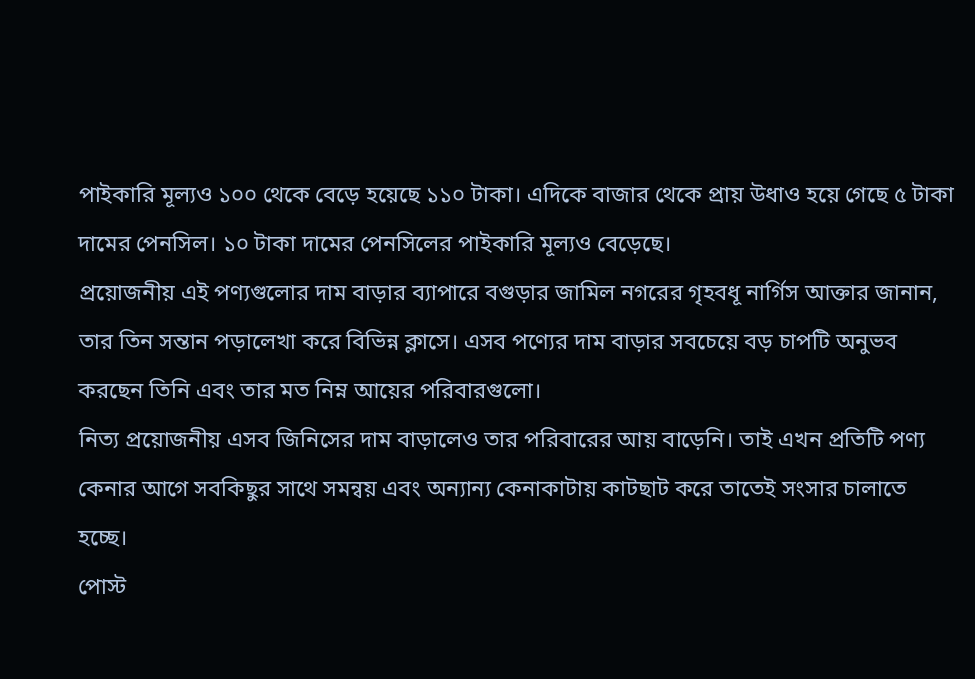পাইকারি মূল্যও ১০০ থেকে বেড়ে হয়েছে ১১০ টাকা। এদিকে বাজার থেকে প্রায় উধাও হয়ে গেছে ৫ টাকা দামের পেনসিল। ১০ টাকা দামের পেনসিলের পাইকারি মূল্যও বেড়েছে।
প্রয়োজনীয় এই পণ্যগুলোর দাম বাড়ার ব্যাপারে বগুড়ার জামিল নগরের গৃহবধূ নার্গিস আক্তার জানান, তার তিন সন্তান পড়ালেখা করে বিভিন্ন ক্লাসে। এসব পণ্যের দাম বাড়ার সবচেয়ে বড় চাপটি অনুভব করছেন তিনি এবং তার মত নিম্ন আয়ের পরিবারগুলো।
নিত্য প্রয়োজনীয় এসব জিনিসের দাম বাড়ালেও তার পরিবারের আয় বাড়েনি। তাই এখন প্রতিটি পণ্য কেনার আগে সবকিছুর সাথে সমন্বয় এবং অন্যান্য কেনাকাটায় কাটছাট করে তাতেই সংসার চালাতে হচ্ছে।
পোস্ট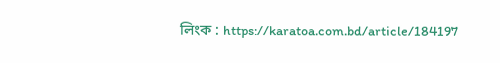লিংক : https://karatoa.com.bd/article/184197